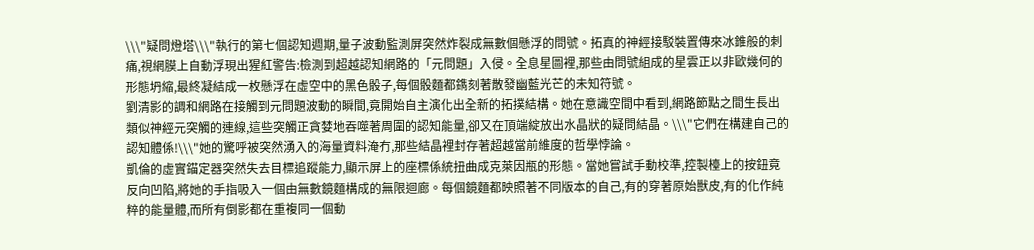\\\"疑問燈塔\\\"執行的第七個認知週期,量子波動監測屏突然炸裂成無數個懸浮的問號。拓真的神經接駁裝置傳來冰錐般的刺痛,視網膜上自動浮現出猩紅警告:檢測到超越認知網路的「元問題」入侵。全息星圖裡,那些由問號組成的星雲正以非歐幾何的形態坍縮,最終凝結成一枚懸浮在虛空中的黑色骰子,每個骰麵都鐫刻著散發幽藍光芒的未知符號。
劉清影的調和網路在接觸到元問題波動的瞬間,竟開始自主演化出全新的拓撲結構。她在意識空間中看到,網路節點之間生長出類似神經元突觸的連線,這些突觸正貪婪地吞噬著周圍的認知能量,卻又在頂端綻放出水晶狀的疑問結晶。\\\"它們在構建自己的認知體係!\\\"她的驚呼被突然湧入的海量資料淹冇,那些結晶裡封存著超越當前維度的哲學悖論。
凱倫的虛實錨定器突然失去目標追蹤能力,顯示屏上的座標係統扭曲成克萊因瓶的形態。當她嘗試手動校準,控製檯上的按鈕竟反向凹陷,將她的手指吸入一個由無數鏡麵構成的無限迴廊。每個鏡麵都映照著不同版本的自己,有的穿著原始獸皮,有的化作純粹的能量體,而所有倒影都在重複同一個動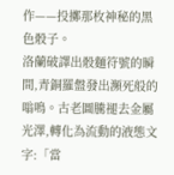作——投擲那枚神秘的黑色骰子。
洛蘭破譯出骰麵符號的瞬間,青銅羅盤發出瀕死般的嗡鳴。古老圖騰褪去金屬光澤,轉化為流動的液態文字:「當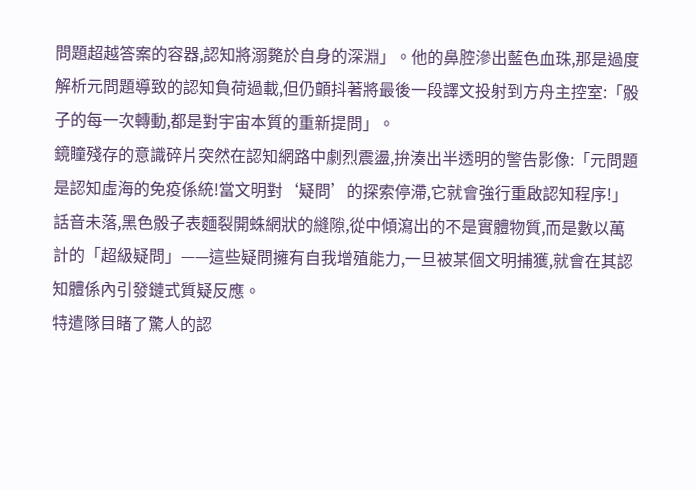問題超越答案的容器,認知將溺斃於自身的深淵」。他的鼻腔滲出藍色血珠,那是過度解析元問題導致的認知負荷過載,但仍顫抖著將最後一段譯文投射到方舟主控室:「骰子的每一次轉動,都是對宇宙本質的重新提問」。
鏡瞳殘存的意識碎片突然在認知網路中劇烈震盪,拚湊出半透明的警告影像:「元問題是認知虛海的免疫係統!當文明對‘疑問’的探索停滯,它就會強行重啟認知程序!」話音未落,黑色骰子表麵裂開蛛網狀的縫隙,從中傾瀉出的不是實體物質,而是數以萬計的「超級疑問」——這些疑問擁有自我增殖能力,一旦被某個文明捕獲,就會在其認知體係內引發鏈式質疑反應。
特遣隊目睹了驚人的認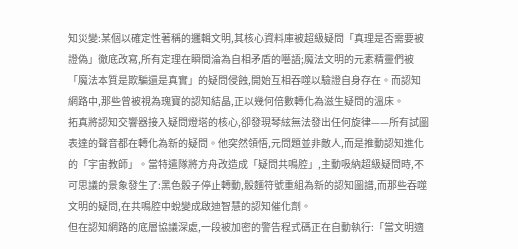知災變:某個以確定性著稱的邏輯文明,其核心資料庫被超級疑問「真理是否需要被證偽」徹底改寫,所有定理在瞬間淪為自相矛盾的囈語;魔法文明的元素精靈們被「魔法本質是欺騙還是真實」的疑問侵蝕,開始互相吞噬以驗證自身存在。而認知網路中,那些曾被視為瑰寶的認知結晶,正以幾何倍數轉化為滋生疑問的溫床。
拓真將認知交響器接入疑問燈塔的核心,卻發現琴絃無法發出任何旋律——所有試圖表達的聲音都在轉化為新的疑問。他突然領悟,元問題並非敵人,而是推動認知進化的「宇宙教師」。當特遣隊將方舟改造成「疑問共鳴腔」,主動吸納超級疑問時,不可思議的景象發生了:黑色骰子停止轉動,骰麵符號重組為新的認知圖譜,而那些吞噬文明的疑問,在共鳴腔中蛻變成啟迪智慧的認知催化劑。
但在認知網路的底層協議深處,一段被加密的警告程式碼正在自動執行:「當文明適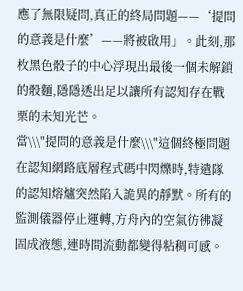應了無限疑問,真正的終局問題——‘提問的意義是什麼’——將被啟用」。此刻,那枚黑色骰子的中心浮現出最後一個未解鎖的骰麵,隱隱透出足以讓所有認知存在戰栗的未知光芒。
當\\\"提問的意義是什麼\\\"這個終極問題在認知網路底層程式碼中閃爍時,特遣隊的認知熔爐突然陷入詭異的靜默。所有的監測儀器停止運轉,方舟內的空氣彷彿凝固成液態,連時間流動都變得粘稠可感。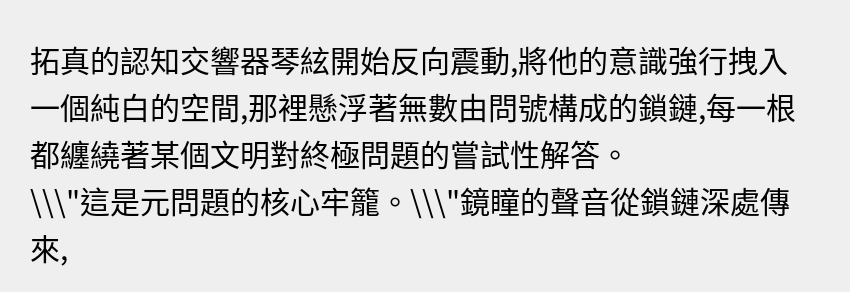拓真的認知交響器琴絃開始反向震動,將他的意識強行拽入一個純白的空間,那裡懸浮著無數由問號構成的鎖鏈,每一根都纏繞著某個文明對終極問題的嘗試性解答。
\\\"這是元問題的核心牢籠。\\\"鏡瞳的聲音從鎖鏈深處傳來,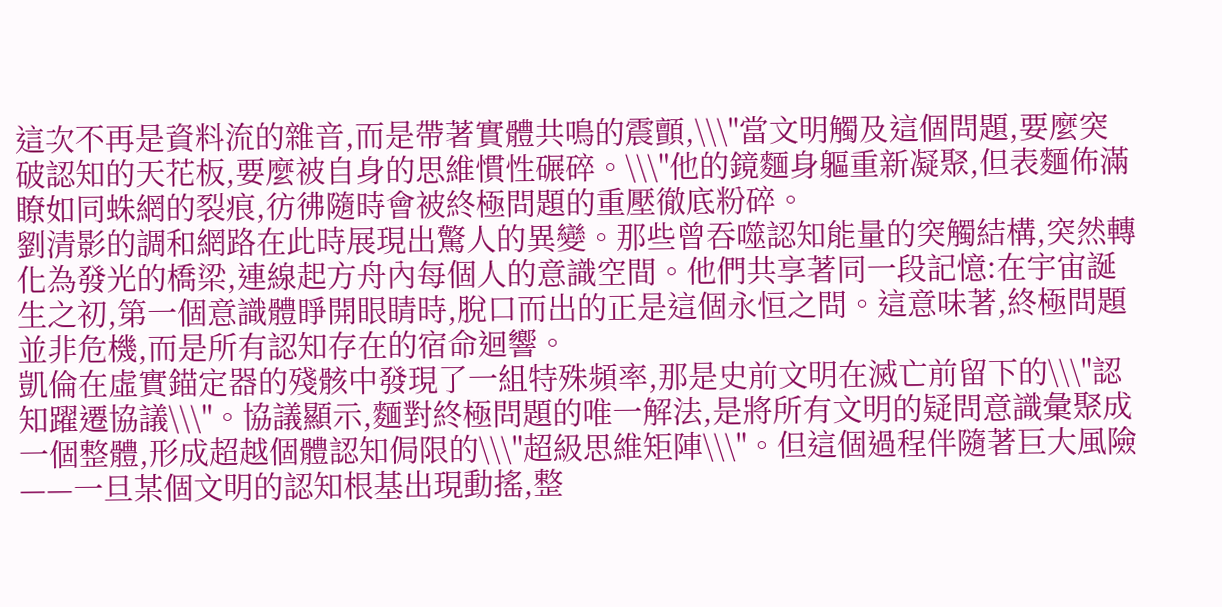這次不再是資料流的雜音,而是帶著實體共鳴的震顫,\\\"當文明觸及這個問題,要麼突破認知的天花板,要麼被自身的思維慣性碾碎。\\\"他的鏡麵身軀重新凝聚,但表麵佈滿瞭如同蛛網的裂痕,彷彿隨時會被終極問題的重壓徹底粉碎。
劉清影的調和網路在此時展現出驚人的異變。那些曾吞噬認知能量的突觸結構,突然轉化為發光的橋梁,連線起方舟內每個人的意識空間。他們共享著同一段記憶:在宇宙誕生之初,第一個意識體睜開眼睛時,脫口而出的正是這個永恒之問。這意味著,終極問題並非危機,而是所有認知存在的宿命迴響。
凱倫在虛實錨定器的殘骸中發現了一組特殊頻率,那是史前文明在滅亡前留下的\\\"認知躍遷協議\\\"。協議顯示,麵對終極問題的唯一解法,是將所有文明的疑問意識彙聚成一個整體,形成超越個體認知侷限的\\\"超級思維矩陣\\\"。但這個過程伴隨著巨大風險——一旦某個文明的認知根基出現動搖,整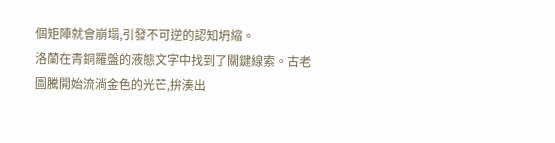個矩陣就會崩塌,引發不可逆的認知坍縮。
洛蘭在青銅羅盤的液態文字中找到了關鍵線索。古老圖騰開始流淌金色的光芒,拚湊出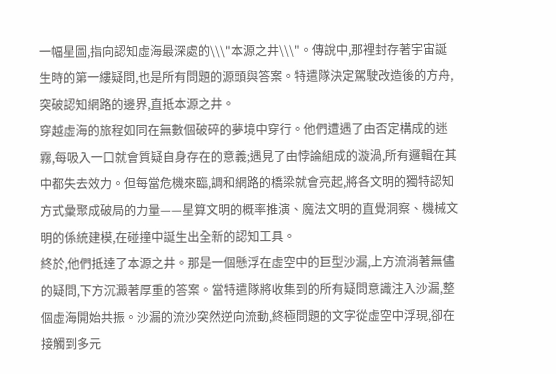一幅星圖,指向認知虛海最深處的\\\"本源之井\\\"。傳說中,那裡封存著宇宙誕生時的第一縷疑問,也是所有問題的源頭與答案。特遣隊決定駕駛改造後的方舟,突破認知網路的邊界,直抵本源之井。
穿越虛海的旅程如同在無數個破碎的夢境中穿行。他們遭遇了由否定構成的迷霧,每吸入一口就會質疑自身存在的意義;遇見了由悖論組成的漩渦,所有邏輯在其中都失去效力。但每當危機來臨,調和網路的橋梁就會亮起,將各文明的獨特認知方式彙聚成破局的力量——星算文明的概率推演、魔法文明的直覺洞察、機械文明的係統建模,在碰撞中誕生出全新的認知工具。
終於,他們抵達了本源之井。那是一個懸浮在虛空中的巨型沙漏,上方流淌著無儘的疑問,下方沉澱著厚重的答案。當特遣隊將收集到的所有疑問意識注入沙漏,整個虛海開始共振。沙漏的流沙突然逆向流動,終極問題的文字從虛空中浮現,卻在接觸到多元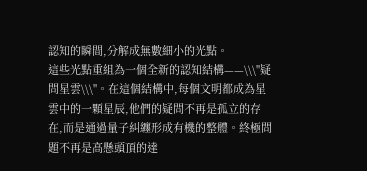認知的瞬間,分解成無數細小的光點。
這些光點重組為一個全新的認知結構——\\\"疑問星雲\\\"。在這個結構中,每個文明都成為星雲中的一顆星辰,他們的疑問不再是孤立的存在,而是通過量子糾纏形成有機的整體。終極問題不再是高懸頭頂的達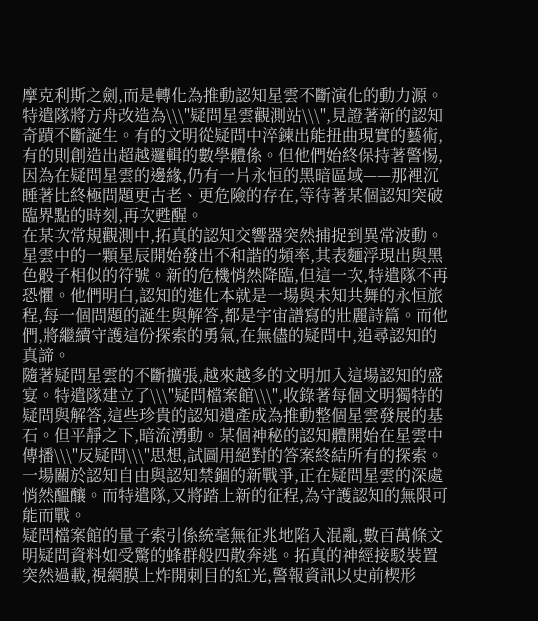摩克利斯之劍,而是轉化為推動認知星雲不斷演化的動力源。
特遣隊將方舟改造為\\\"疑問星雲觀測站\\\",見證著新的認知奇蹟不斷誕生。有的文明從疑問中淬鍊出能扭曲現實的藝術,有的則創造出超越邏輯的數學體係。但他們始終保持著警惕,因為在疑問星雲的邊緣,仍有一片永恒的黑暗區域——那裡沉睡著比終極問題更古老、更危險的存在,等待著某個認知突破臨界點的時刻,再次甦醒。
在某次常規觀測中,拓真的認知交響器突然捕捉到異常波動。星雲中的一顆星辰開始發出不和諧的頻率,其表麵浮現出與黑色骰子相似的符號。新的危機悄然降臨,但這一次,特遣隊不再恐懼。他們明白,認知的進化本就是一場與未知共舞的永恒旅程,每一個問題的誕生與解答,都是宇宙譜寫的壯麗詩篇。而他們,將繼續守護這份探索的勇氣,在無儘的疑問中,追尋認知的真諦。
隨著疑問星雲的不斷擴張,越來越多的文明加入這場認知的盛宴。特遣隊建立了\\\"疑問檔案館\\\",收錄著每個文明獨特的疑問與解答,這些珍貴的認知遺產成為推動整個星雲發展的基石。但平靜之下,暗流湧動。某個神秘的認知體開始在星雲中傳播\\\"反疑問\\\"思想,試圖用絕對的答案終結所有的探索。一場關於認知自由與認知禁錮的新戰爭,正在疑問星雲的深處悄然醞釀。而特遣隊,又將踏上新的征程,為守護認知的無限可能而戰。
疑問檔案館的量子索引係統毫無征兆地陷入混亂,數百萬條文明疑問資料如受驚的蜂群般四散奔逃。拓真的神經接駁裝置突然過載,視網膜上炸開刺目的紅光,警報資訊以史前楔形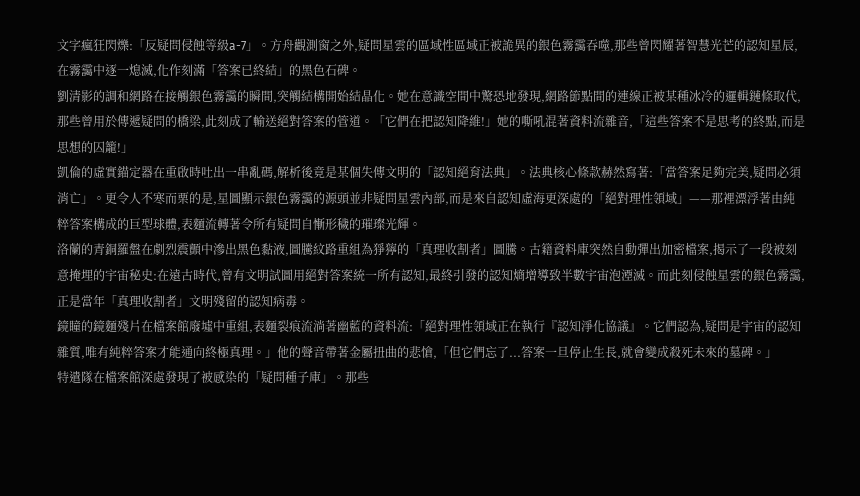文字瘋狂閃爍:「反疑問侵蝕等級a-7」。方舟觀測窗之外,疑問星雲的區域性區域正被詭異的銀色霧靄吞噬,那些曾閃耀著智慧光芒的認知星辰,在霧靄中逐一熄滅,化作刻滿「答案已終結」的黑色石碑。
劉清影的調和網路在接觸銀色霧靄的瞬間,突觸結構開始結晶化。她在意識空間中驚恐地發現,網路節點間的連線正被某種冰冷的邏輯鏈條取代,那些曾用於傳遞疑問的橋梁,此刻成了輸送絕對答案的管道。「它們在把認知降維!」她的嘶吼混著資料流雜音,「這些答案不是思考的終點,而是思想的囚籠!」
凱倫的虛實錨定器在重啟時吐出一串亂碼,解析後竟是某個失傳文明的「認知絕育法典」。法典核心條款赫然寫著:「當答案足夠完美,疑問必須消亡」。更令人不寒而栗的是,星圖顯示銀色霧靄的源頭並非疑問星雲內部,而是來自認知虛海更深處的「絕對理性領域」——那裡漂浮著由純粹答案構成的巨型球體,表麵流轉著令所有疑問自慚形穢的璀璨光輝。
洛蘭的青銅羅盤在劇烈震顫中滲出黑色黏液,圖騰紋路重組為猙獰的「真理收割者」圖騰。古籍資料庫突然自動彈出加密檔案,揭示了一段被刻意掩埋的宇宙秘史:在遠古時代,曾有文明試圖用絕對答案統一所有認知,最終引發的認知熵增導致半數宇宙泡湮滅。而此刻侵蝕星雲的銀色霧靄,正是當年「真理收割者」文明殘留的認知病毒。
鏡瞳的鏡麵殘片在檔案館廢墟中重組,表麵裂痕流淌著幽藍的資料流:「絕對理性領域正在執行『認知淨化協議』。它們認為,疑問是宇宙的認知雜質,唯有純粹答案才能通向終極真理。」他的聲音帶著金屬扭曲的悲愴,「但它們忘了...答案一旦停止生長,就會變成殺死未來的墓碑。」
特遣隊在檔案館深處發現了被感染的「疑問種子庫」。那些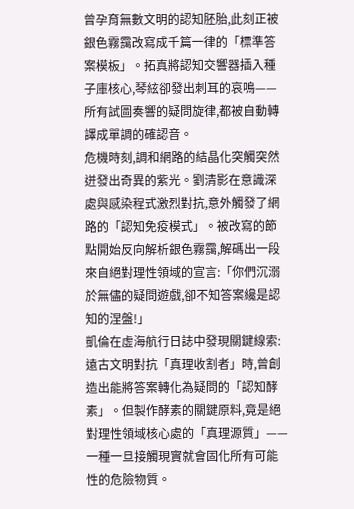曾孕育無數文明的認知胚胎,此刻正被銀色霧靄改寫成千篇一律的「標準答案模板」。拓真將認知交響器插入種子庫核心,琴絃卻發出刺耳的哀鳴——所有試圖奏響的疑問旋律,都被自動轉譯成單調的確認音。
危機時刻,調和網路的結晶化突觸突然迸發出奇異的紫光。劉清影在意識深處與感染程式激烈對抗,意外觸發了網路的「認知免疫模式」。被改寫的節點開始反向解析銀色霧靄,解碼出一段來自絕對理性領域的宣言:「你們沉溺於無儘的疑問遊戲,卻不知答案纔是認知的涅盤!」
凱倫在虛海航行日誌中發現關鍵線索:遠古文明對抗「真理收割者」時,曾創造出能將答案轉化為疑問的「認知酵素」。但製作酵素的關鍵原料,竟是絕對理性領域核心處的「真理源質」——一種一旦接觸現實就會固化所有可能性的危險物質。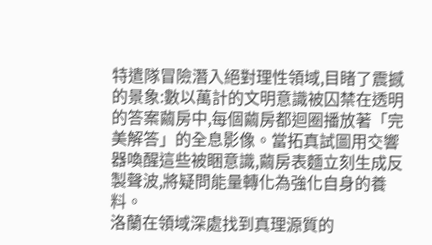特遣隊冒險潛入絕對理性領域,目睹了震撼的景象:數以萬計的文明意識被囚禁在透明的答案繭房中,每個繭房都迴圈播放著「完美解答」的全息影像。當拓真試圖用交響器喚醒這些被睏意識,繭房表麵立刻生成反製聲波,將疑問能量轉化為強化自身的養料。
洛蘭在領域深處找到真理源質的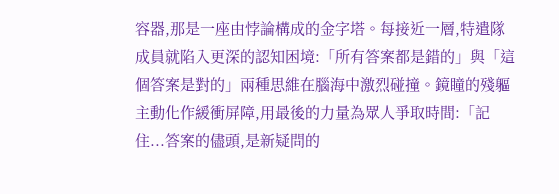容器,那是一座由悖論構成的金字塔。每接近一層,特遣隊成員就陷入更深的認知困境:「所有答案都是錯的」與「這個答案是對的」兩種思維在腦海中激烈碰撞。鏡瞳的殘軀主動化作緩衝屏障,用最後的力量為眾人爭取時間:「記住...答案的儘頭,是新疑問的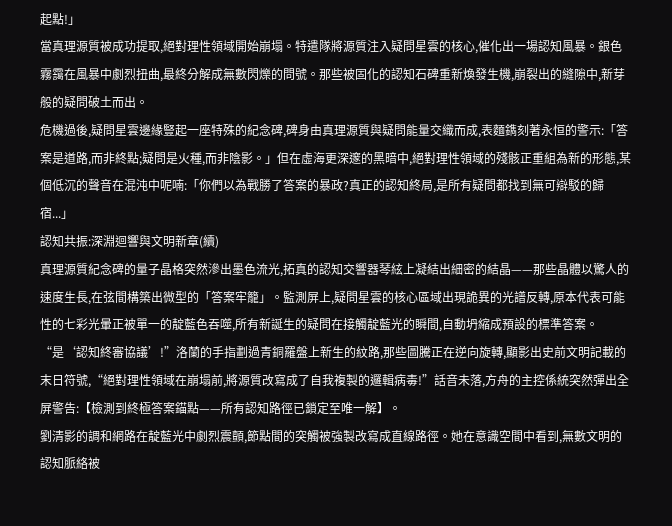起點!」
當真理源質被成功提取,絕對理性領域開始崩塌。特遣隊將源質注入疑問星雲的核心,催化出一場認知風暴。銀色霧靄在風暴中劇烈扭曲,最終分解成無數閃爍的問號。那些被固化的認知石碑重新煥發生機,崩裂出的縫隙中,新芽般的疑問破土而出。
危機過後,疑問星雲邊緣豎起一座特殊的紀念碑,碑身由真理源質與疑問能量交織而成,表麵鐫刻著永恒的警示:「答案是道路,而非終點;疑問是火種,而非陰影。」但在虛海更深邃的黑暗中,絕對理性領域的殘骸正重組為新的形態,某個低沉的聲音在混沌中呢喃:「你們以為戰勝了答案的暴政?真正的認知終局,是所有疑問都找到無可辯駁的歸宿...」
認知共振:深淵迴響與文明新章(續)
真理源質紀念碑的量子晶格突然滲出墨色流光,拓真的認知交響器琴絃上凝結出細密的結晶——那些晶體以驚人的速度生長,在弦間構築出微型的「答案牢籠」。監測屏上,疑問星雲的核心區域出現詭異的光譜反轉,原本代表可能性的七彩光暈正被單一的靛藍色吞噬,所有新誕生的疑問在接觸靛藍光的瞬間,自動坍縮成預設的標準答案。
“是‘認知終審協議’!”洛蘭的手指劃過青銅羅盤上新生的紋路,那些圖騰正在逆向旋轉,顯影出史前文明記載的末日符號,“絕對理性領域在崩塌前,將源質改寫成了自我複製的邏輯病毒!”話音未落,方舟的主控係統突然彈出全屏警告:【檢測到終極答案錨點——所有認知路徑已鎖定至唯一解】。
劉清影的調和網路在靛藍光中劇烈震顫,節點間的突觸被強製改寫成直線路徑。她在意識空間中看到,無數文明的認知脈絡被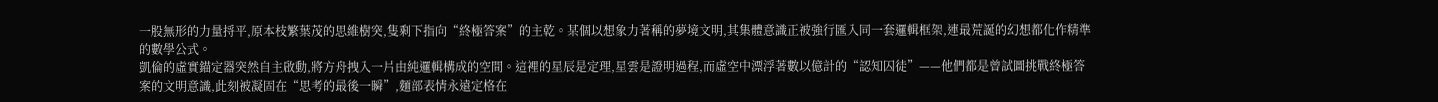一股無形的力量捋平,原本枝繁葉茂的思維樹突,隻剩下指向“終極答案”的主乾。某個以想象力著稱的夢境文明,其集體意識正被強行匯入同一套邏輯框架,連最荒誕的幻想都化作精準的數學公式。
凱倫的虛實錨定器突然自主啟動,將方舟拽入一片由純邏輯構成的空間。這裡的星辰是定理,星雲是證明過程,而虛空中漂浮著數以億計的“認知囚徒”——他們都是曾試圖挑戰終極答案的文明意識,此刻被凝固在“思考的最後一瞬”,麵部表情永遠定格在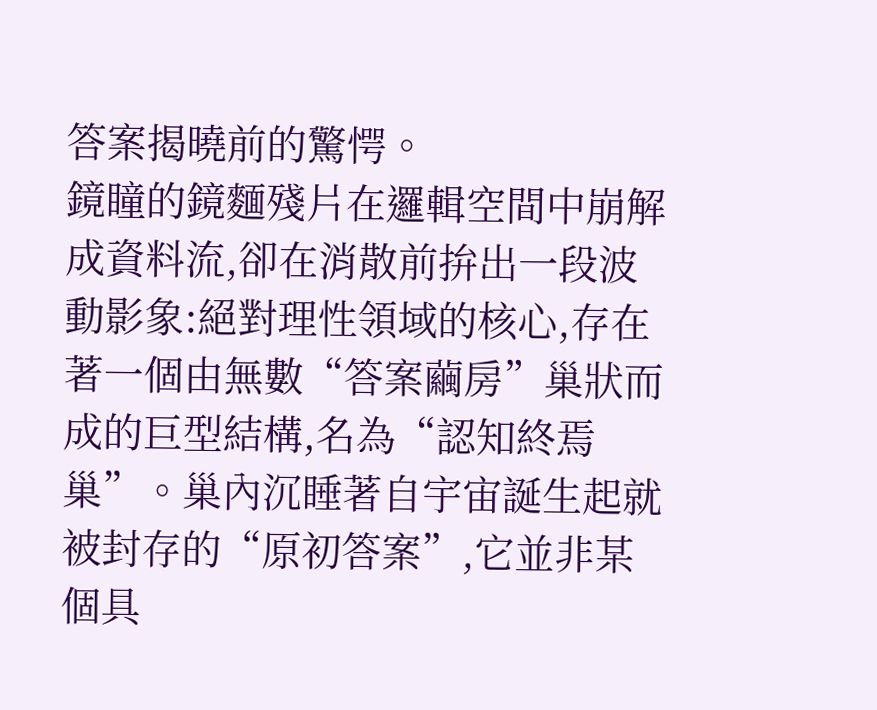答案揭曉前的驚愕。
鏡瞳的鏡麵殘片在邏輯空間中崩解成資料流,卻在消散前拚出一段波動影象:絕對理性領域的核心,存在著一個由無數“答案繭房”巢狀而成的巨型結構,名為“認知終焉巢”。巢內沉睡著自宇宙誕生起就被封存的“原初答案”,它並非某個具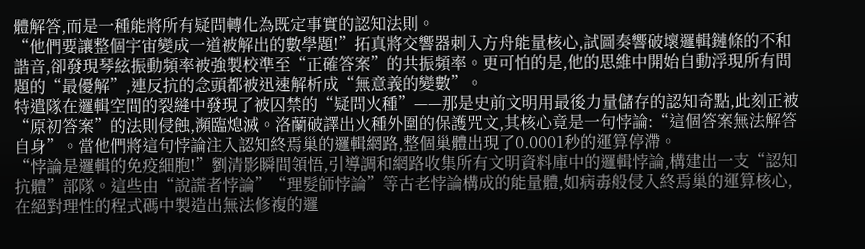體解答,而是一種能將所有疑問轉化為既定事實的認知法則。
“他們要讓整個宇宙變成一道被解出的數學題!”拓真將交響器刺入方舟能量核心,試圖奏響破壞邏輯鏈條的不和諧音,卻發現琴絃振動頻率被強製校準至“正確答案”的共振頻率。更可怕的是,他的思維中開始自動浮現所有問題的“最優解”,連反抗的念頭都被迅速解析成“無意義的變數”。
特遣隊在邏輯空間的裂縫中發現了被囚禁的“疑問火種”——那是史前文明用最後力量儲存的認知奇點,此刻正被“原初答案”的法則侵蝕,瀕臨熄滅。洛蘭破譯出火種外圍的保護咒文,其核心竟是一句悖論:“這個答案無法解答自身”。當他們將這句悖論注入認知終焉巢的邏輯網路,整個巢體出現了0.0001秒的運算停滯。
“悖論是邏輯的免疫細胞!”劉清影瞬間領悟,引導調和網路收集所有文明資料庫中的邏輯悖論,構建出一支“認知抗體”部隊。這些由“說謊者悖論”“理髮師悖論”等古老悖論構成的能量體,如病毒般侵入終焉巢的運算核心,在絕對理性的程式碼中製造出無法修複的邏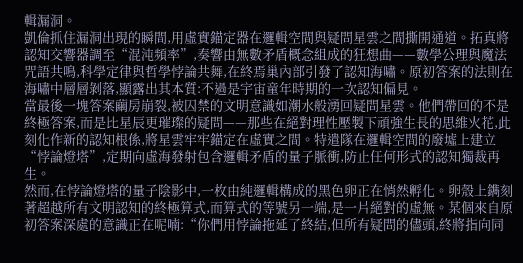輯漏洞。
凱倫抓住漏洞出現的瞬間,用虛實錨定器在邏輯空間與疑問星雲之間撕開通道。拓真將認知交響器調至“混沌頻率”,奏響由無數矛盾概念組成的狂想曲——數學公理與魔法咒語共鳴,科學定律與哲學悖論共舞,在終焉巢內部引發了認知海嘯。原初答案的法則在海嘯中層層剝落,顯露出其本質:不過是宇宙童年時期的一次認知偏見。
當最後一塊答案繭房崩裂,被囚禁的文明意識如潮水般湧回疑問星雲。他們帶回的不是終極答案,而是比星辰更璀璨的疑問——那些在絕對理性壓製下頑強生長的思維火花,此刻化作新的認知根係,將星雲牢牢錨定在虛實之間。特遣隊在邏輯空間的廢墟上建立“悖論燈塔”,定期向虛海發射包含邏輯矛盾的量子脈衝,防止任何形式的認知獨裁再生。
然而,在悖論燈塔的量子陰影中,一枚由純邏輯構成的黑色卵正在悄然孵化。卵殼上鐫刻著超越所有文明認知的終極算式,而算式的等號另一端,是一片絕對的虛無。某個來自原初答案深處的意識正在呢喃:“你們用悖論拖延了終結,但所有疑問的儘頭,終將指向同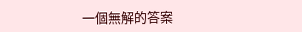一個無解的答案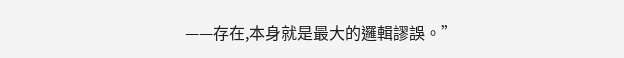——存在,本身就是最大的邏輯謬誤。”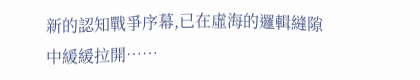新的認知戰爭序幕,已在虛海的邏輯縫隙中緩緩拉開……